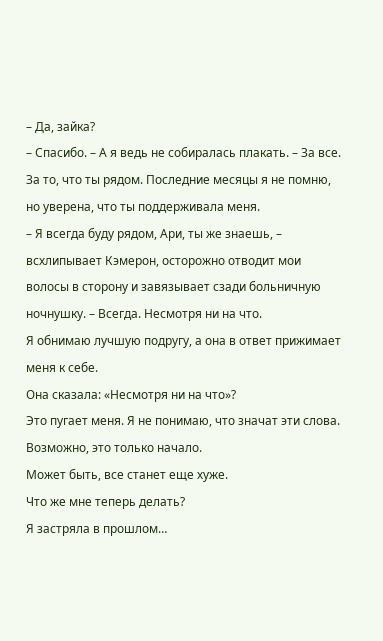– Да, зайка?
– Спасибо. – А я ведь не собиралась плакать. – За все. За то, что ты рядом. Последние месяцы я не помню, но уверена, что ты поддерживала меня.
– Я всегда буду рядом, Ари, ты же знаешь, – всхлипывает Кэмерон, осторожно отводит мои волосы в сторону и завязывает сзади больничную ночнушку. – Всегда. Несмотря ни на что.
Я обнимаю лучшую подругу, а она в ответ прижимает меня к себе.
Она сказала: «Несмотря ни на что»?
Это пугает меня. Я не понимаю, что значат эти слова.
Возможно, это только начало.
Может быть, все станет еще хуже.
Что же мне теперь делать?
Я застряла в прошлом…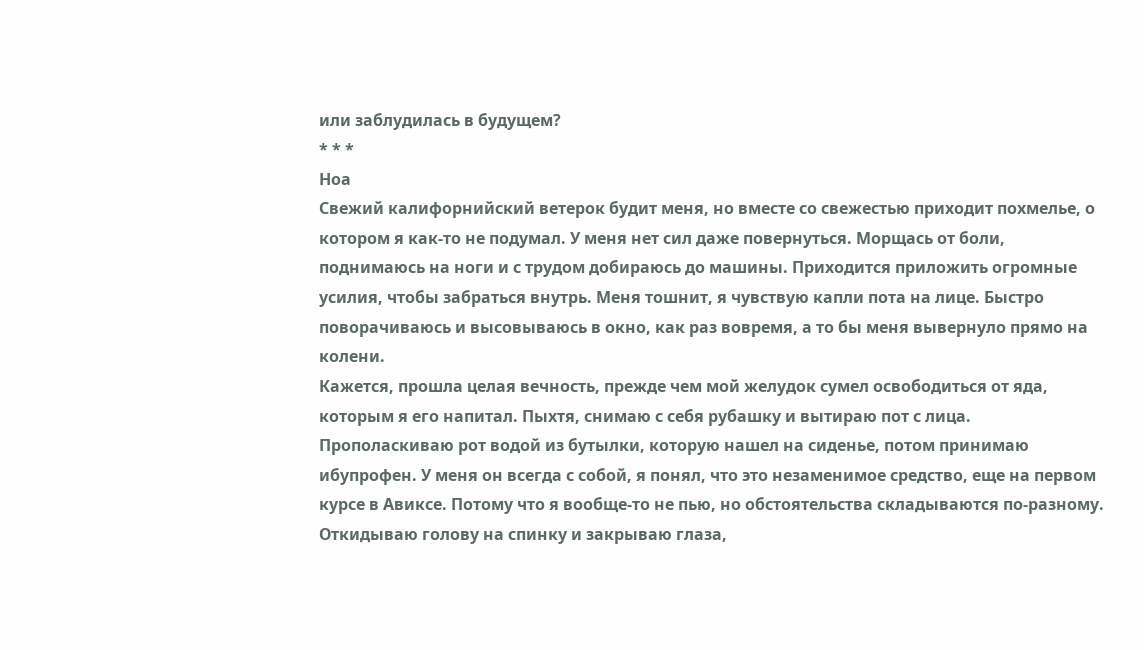или заблудилась в будущем?
* * *
Ноа
Свежий калифорнийский ветерок будит меня, но вместе со свежестью приходит похмелье, о котором я как-то не подумал. У меня нет сил даже повернуться. Морщась от боли, поднимаюсь на ноги и с трудом добираюсь до машины. Приходится приложить огромные усилия, чтобы забраться внутрь. Меня тошнит, я чувствую капли пота на лице. Быстро поворачиваюсь и высовываюсь в окно, как раз вовремя, а то бы меня вывернуло прямо на колени.
Кажется, прошла целая вечность, прежде чем мой желудок сумел освободиться от яда, которым я его напитал. Пыхтя, снимаю с себя рубашку и вытираю пот с лица. Прополаскиваю рот водой из бутылки, которую нашел на сиденье, потом принимаю ибупрофен. У меня он всегда с собой, я понял, что это незаменимое средство, еще на первом курсе в Авиксе. Потому что я вообще-то не пью, но обстоятельства складываются по-разному.
Откидываю голову на спинку и закрываю глаза,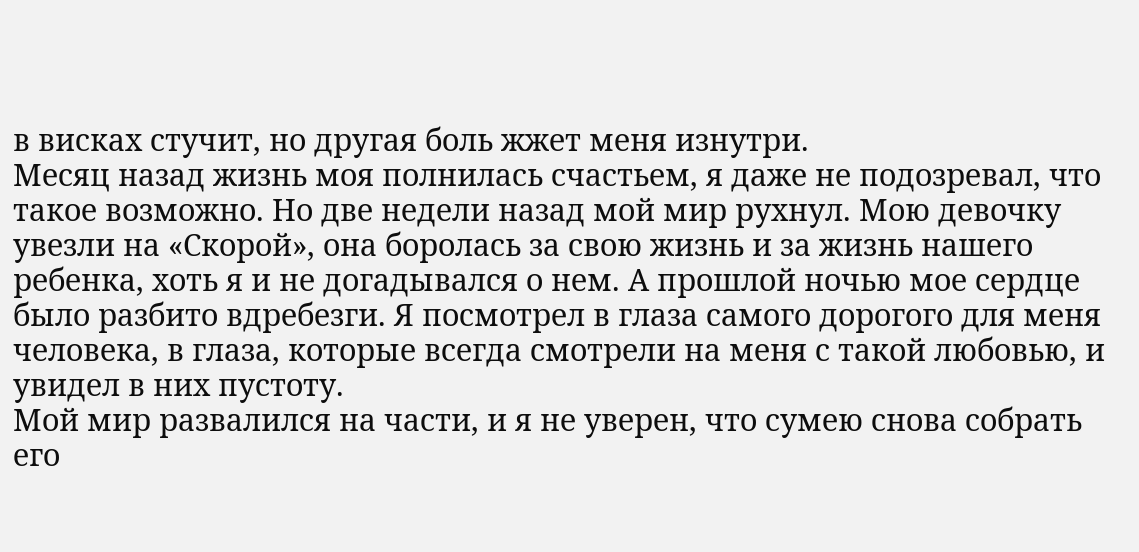в висках стучит, но другая боль жжет меня изнутри.
Месяц назад жизнь моя полнилась счастьем, я даже не подозревал, что такое возможно. Но две недели назад мой мир рухнул. Мою девочку увезли на «Скорой», она боролась за свою жизнь и за жизнь нашего ребенка, хоть я и не догадывался о нем. А прошлой ночью мое сердце было разбито вдребезги. Я посмотрел в глаза самого дорогого для меня человека, в глаза, которые всегда смотрели на меня с такой любовью, и увидел в них пустоту.
Мой мир развалился на части, и я не уверен, что сумею снова собрать его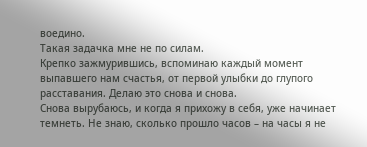воедино.
Такая задачка мне не по силам.
Крепко зажмурившись, вспоминаю каждый момент выпавшего нам счастья, от первой улыбки до глупого расставания. Делаю это снова и снова.
Снова вырубаюсь, и когда я прихожу в себя, уже начинает темнеть. Не знаю, сколько прошло часов – на часы я не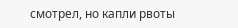смотрел, но капли рвоты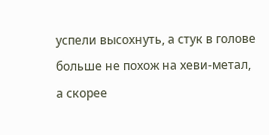успели высохнуть, а стук в голове больше не похож на хеви-метал, а скорее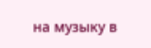на музыку в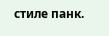стиле панк.